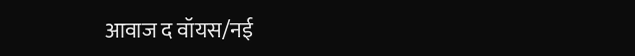आवाज द वॉयस/नई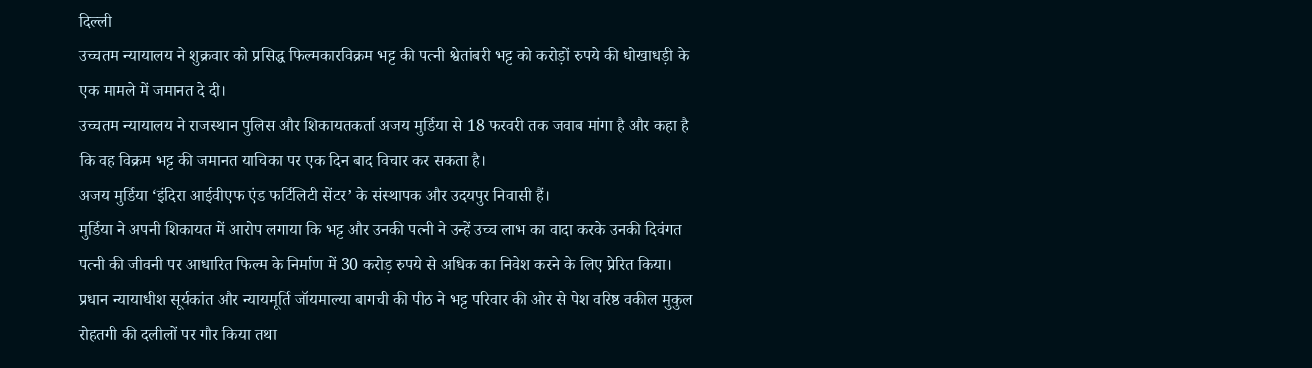दिल्ली
उच्चतम न्यायालय ने शुक्रवार को प्रसिद्ध फिल्मकारविक्रम भट्ट की पत्नी श्वेतांबरी भट्ट को करोड़ों रुपये की धोखाधड़ी के एक मामले में जमानत दे दी।
उच्चतम न्यायालय ने राजस्थान पुलिस और शिकायतकर्ता अजय मुर्डिया से 18 फरवरी तक जवाब मांगा है और कहा है कि वह विक्रम भट्ट की जमानत याचिका पर एक दिन बाद विचार कर सकता है।
अजय मुर्डिया ‘इंदिरा आईवीएफ एंड फर्टिलिटी सेंटर’ के संस्थापक और उदयपुर निवासी हैं।
मुर्डिया ने अपनी शिकायत में आरोप लगाया कि भट्ट और उनकी पत्नी ने उन्हें उच्च लाभ का वादा करके उनकी दिवंगत पत्नी की जीवनी पर आधारित फिल्म के निर्माण में 30 करोड़ रुपये से अधिक का निवेश करने के लिए प्रेरित किया।
प्रधान न्यायाधीश सूर्यकांत और न्यायमूर्ति जॉयमाल्या बागची की पीठ ने भट्ट परिवार की ओर से पेश वरिष्ठ वकील मुकुल रोहतगी की दलीलों पर गौर किया तथा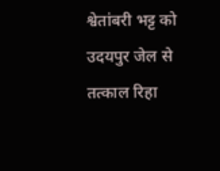श्वेतांबरी भट्ट को उदयपुर जेल से तत्काल रिहा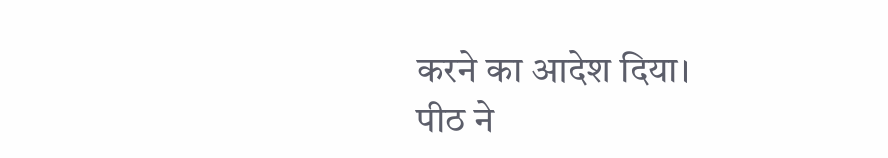करने का आदेश दिया।
पीठ ने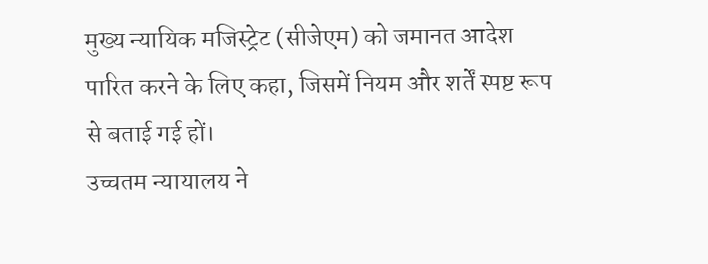मुख्य न्यायिक मजिस्ट्रेट (सीजेएम) को जमानत आदेश पारित करने के लिए कहा, जिसमें नियम और शर्तें स्पष्ट रूप से बताई गई हों।
उच्चतम न्यायालय ने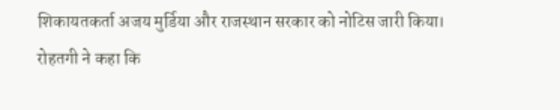शिकायतकर्ता अजय मुर्डिया और राजस्थान सरकार को नोटिस जारी किया।
रोहतगी ने कहा कि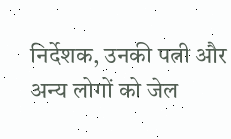निर्देशक, उनकी पत्नी और अन्य लोगों को जेल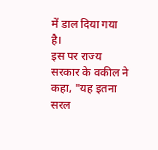में डाल दिया गया है।
इस पर राज्य सरकार के वकील ने कहा, "यह इतना सरल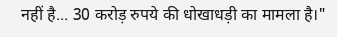नहीं है... 30 करोड़ रुपये की धोखाधड़ी का मामला है।"